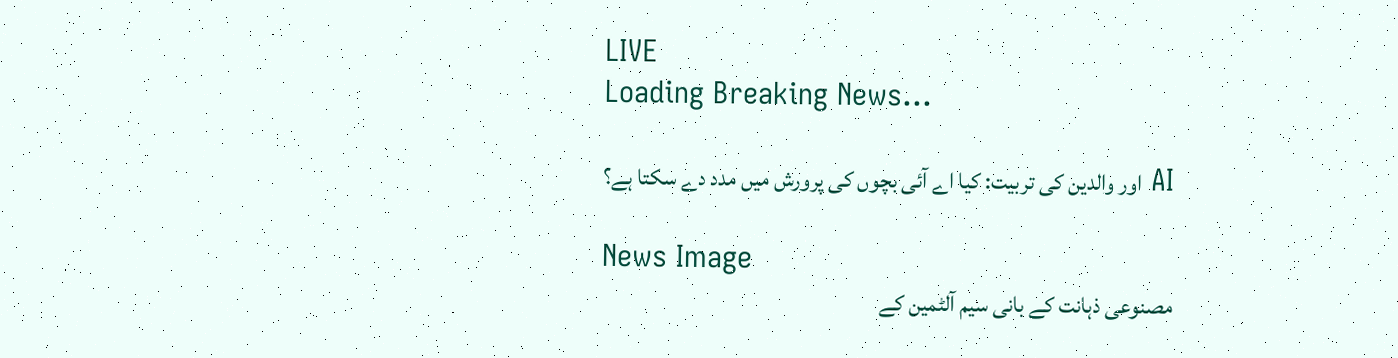LIVE
Loading Breaking News...

AI اور والدین کی تربیت: کیا اے آئی بچوں کی پرورش میں مدد دے سکتا ہے؟

News Image
مصنوعی ذہانت کے بانی سیم آلٹمین کے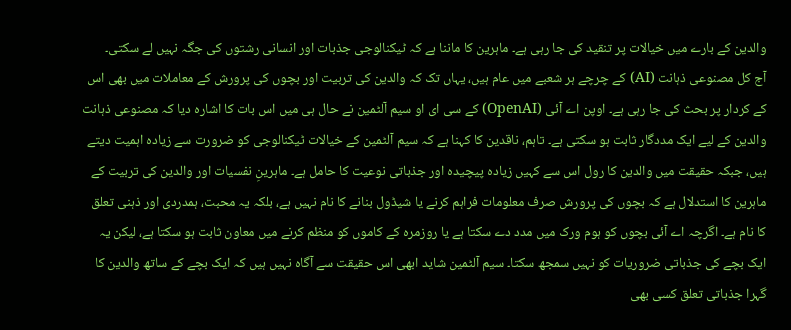والدین کے بارے میں خیالات پر تنقید کی جا رہی ہے۔ ماہرین کا ماننا ہے کہ ٹیکنالوجی جذبات اور انسانی رشتوں کی جگہ نہیں لے سکتی۔
آج کل مصنوعی ذہانت (AI) کے چرچے ہر شعبے میں عام ہیں، یہاں تک کہ والدین کی تربیت اور بچوں کی پرورش کے معاملات میں بھی اس کے کردار پر بحث کی جا رہی ہے۔ اوپن اے آئی (OpenAI) کے سی ای او سیم آلٹمین نے حال ہی میں اس بات کا اشارہ دیا کہ مصنوعی ذہانت والدین کے لیے ایک مددگار ثابت ہو سکتی ہے۔ تاہم، ناقدین کا کہنا ہے کہ سیم آلٹمین کے خیالات ٹیکنالوجی کو ضرورت سے زیادہ اہمیت دیتے ہیں، جبکہ حقیقت میں والدین کا رول اس سے کہیں زیادہ پیچیدہ اور جذباتی نوعیت کا حامل ہے۔ ماہرینِ نفسیات اور والدین کی تربیت کے ماہرین کا استدلال ہے کہ بچوں کی پرورش صرف معلومات فراہم کرنے یا شیڈول بنانے کا نام نہیں ہے، بلکہ یہ محبت، ہمدردی اور ذہنی تعلق کا نام ہے۔ اگرچہ اے آئی بچوں کو ہوم ورک میں مدد دے سکتا ہے یا روزمرہ کے کاموں کو منظم کرنے میں معاون ثابت ہو سکتا ہے، لیکن یہ ایک بچے کی جذباتی ضروریات کو نہیں سمجھ سکتا۔ سیم آلٹمین شاید ابھی اس حقیقت سے آگاہ نہیں ہیں کہ ایک بچے کے ساتھ والدین کا گہرا جذباتی تعلق کسی بھی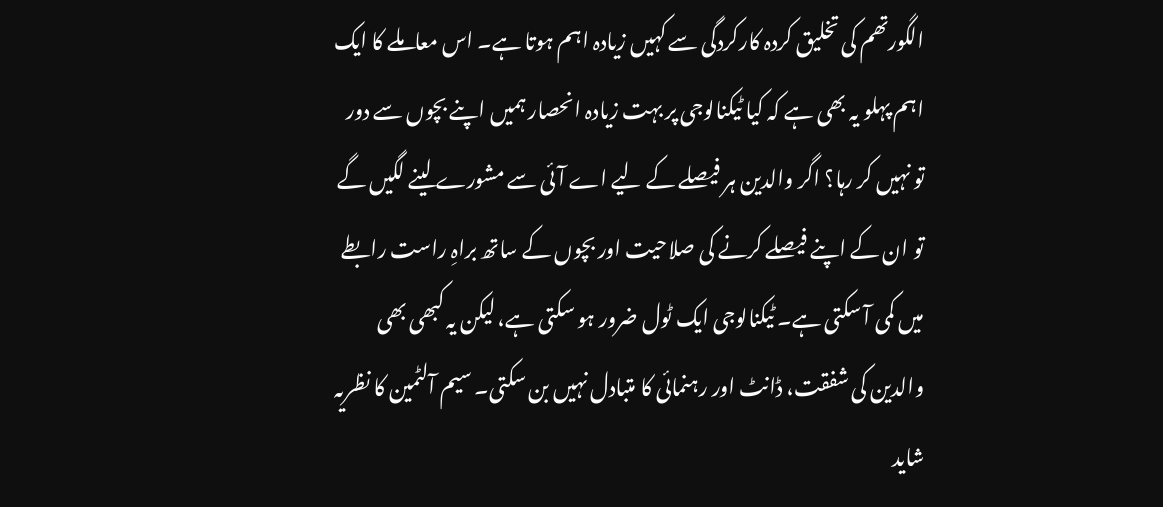الگورتھم کی تخلیق کردہ کارکردگی سے کہیں زیادہ اہم ہوتا ہے۔ اس معاملے کا ایک اہم پہلو یہ بھی ہے کہ کیا ٹیکنالوجی پر بہت زیادہ انحصار ہمیں اپنے بچوں سے دور تو نہیں کر رہا؟ اگر والدین ہر فیصلے کے لیے اے آئی سے مشورے لینے لگیں گے تو ان کے اپنے فیصلے کرنے کی صلاحیت اور بچوں کے ساتھ براہِ راست رابطے میں کمی آ سکتی ہے۔ ٹیکنالوجی ایک ٹول ضرور ہو سکتی ہے، لیکن یہ کبھی بھی والدین کی شفقت، ڈانٹ اور رہنمائی کا متبادل نہیں بن سکتی۔ سیم آلٹمین کا نظریہ شاید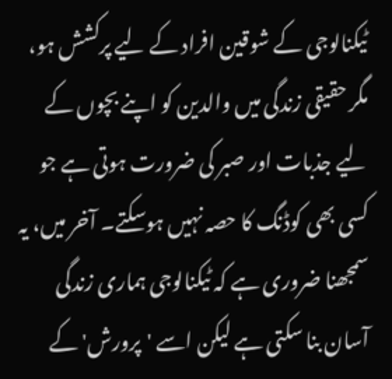ٹیکنالوجی کے شوقین افراد کے لیے پرکشش ہو، مگر حقیقی زندگی میں والدین کو اپنے بچوں کے لیے جذبات اور صبر کی ضرورت ہوتی ہے جو کسی بھی کوڈنگ کا حصہ نہیں ہوسکتے۔ آخر میں، یہ سمجھنا ضروری ہے کہ ٹیکنالوجی ہماری زندگی آسان بنا سکتی ہے لیکن اسے 'پرورش' کے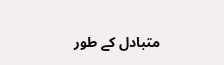متبادل کے طور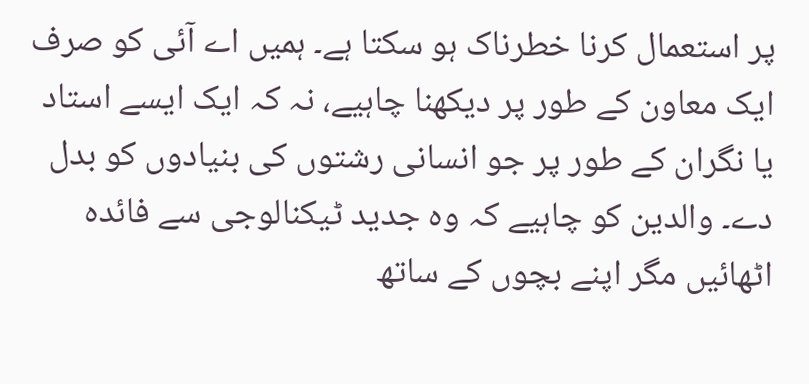پر استعمال کرنا خطرناک ہو سکتا ہے۔ ہمیں اے آئی کو صرف ایک معاون کے طور پر دیکھنا چاہیے، نہ کہ ایک ایسے استاد یا نگران کے طور پر جو انسانی رشتوں کی بنیادوں کو بدل دے۔ والدین کو چاہیے کہ وہ جدید ٹیکنالوجی سے فائدہ اٹھائیں مگر اپنے بچوں کے ساتھ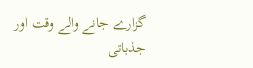گزارے جانے والے وقت اور جذباتی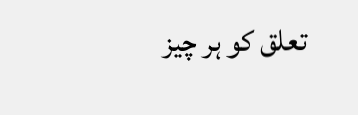تعلق کو ہر چیز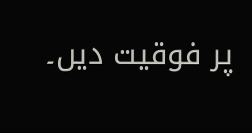پر فوقیت دیں۔